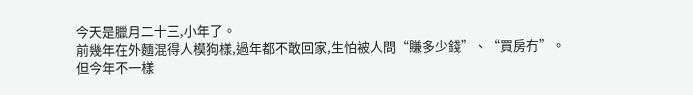今天是臘月二十三,小年了。
前幾年在外麵混得人模狗樣,過年都不敢回家,生怕被人問“賺多少錢”、“買房冇”。
但今年不一樣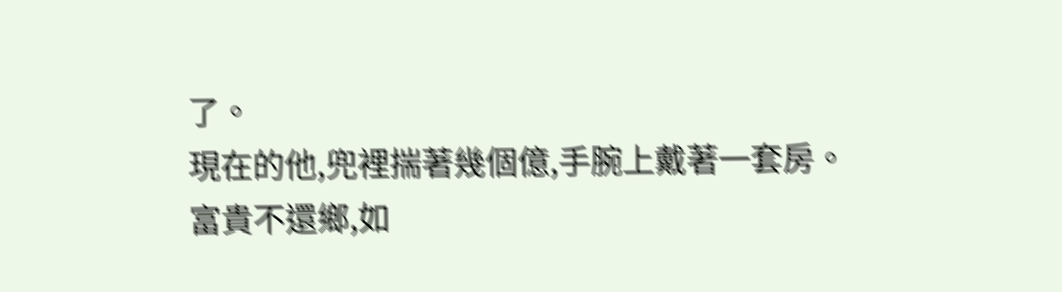了。
現在的他,兜裡揣著幾個億,手腕上戴著一套房。
富貴不還鄉,如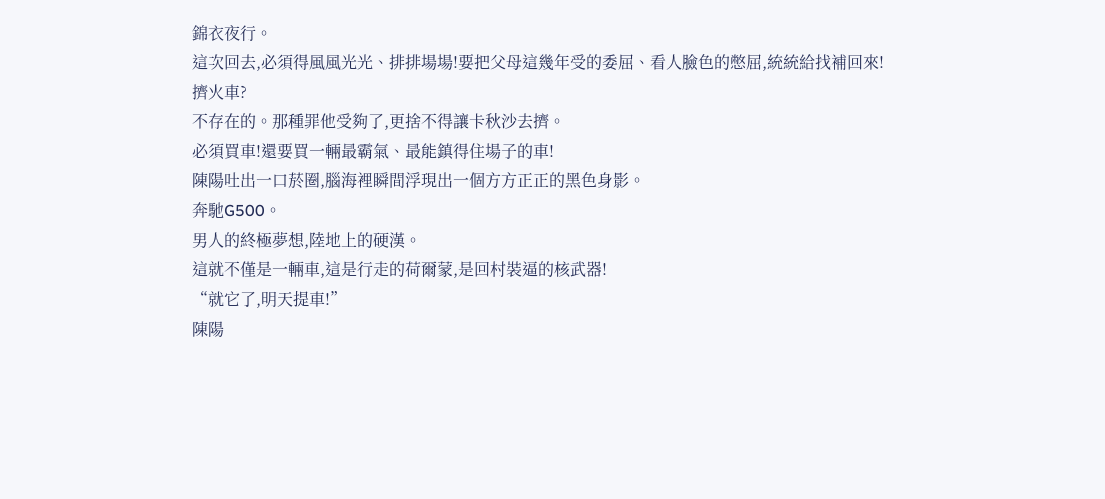錦衣夜行。
這次回去,必須得風風光光、排排場場!要把父母這幾年受的委屈、看人臉色的憋屈,統統給找補回來!
擠火車?
不存在的。那種罪他受夠了,更捨不得讓卡秋沙去擠。
必須買車!還要買一輛最霸氣、最能鎮得住場子的車!
陳陽吐出一口菸圈,腦海裡瞬間浮現出一個方方正正的黑色身影。
奔馳G500。
男人的終極夢想,陸地上的硬漢。
這就不僅是一輛車,這是行走的荷爾蒙,是回村裝逼的核武器!
“就它了,明天提車!”
陳陽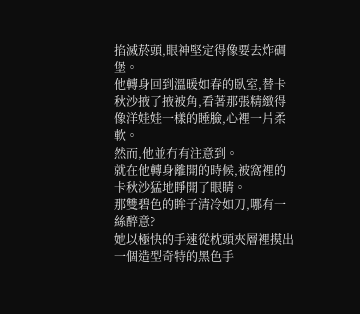掐滅菸頭,眼神堅定得像要去炸碉堡。
他轉身回到溫暖如春的臥室,替卡秋沙掖了掖被角,看著那張精緻得像洋娃娃一樣的睡臉,心裡一片柔軟。
然而,他並冇有注意到。
就在他轉身離開的時候,被窩裡的卡秋沙猛地睜開了眼睛。
那雙碧色的眸子清冷如刀,哪有一絲醉意?
她以極快的手速從枕頭夾層裡摸出一個造型奇特的黑色手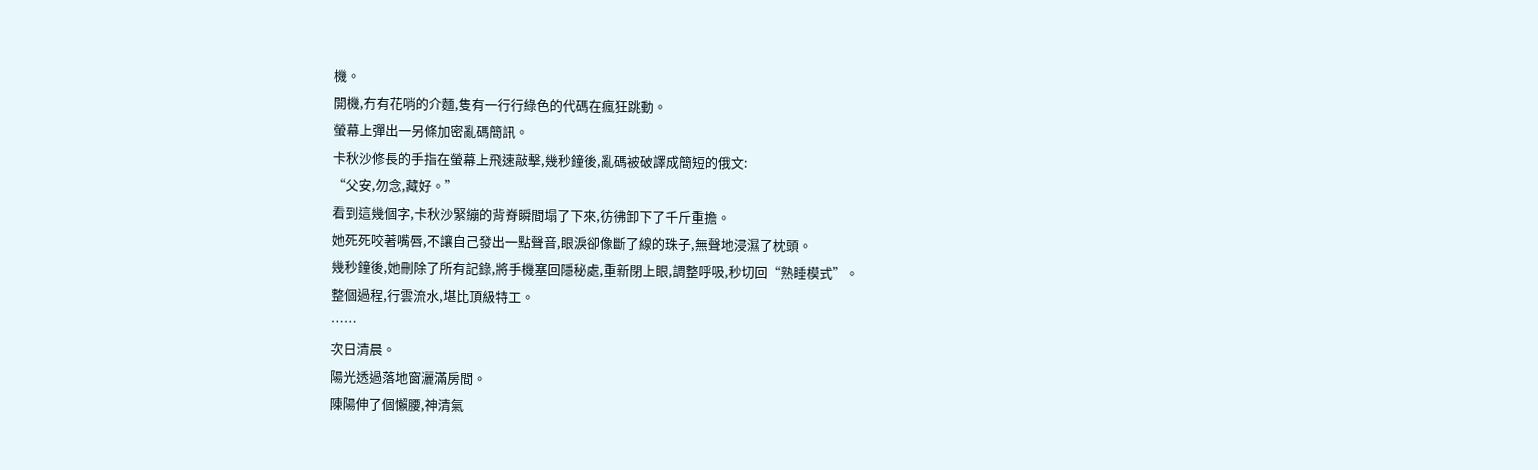機。
開機,冇有花哨的介麵,隻有一行行綠色的代碼在瘋狂跳動。
螢幕上彈出一另條加密亂碼簡訊。
卡秋沙修長的手指在螢幕上飛速敲擊,幾秒鐘後,亂碼被破譯成簡短的俄文:
“父安,勿念,藏好。”
看到這幾個字,卡秋沙緊繃的背脊瞬間塌了下來,彷彿卸下了千斤重擔。
她死死咬著嘴唇,不讓自己發出一點聲音,眼淚卻像斷了線的珠子,無聲地浸濕了枕頭。
幾秒鐘後,她刪除了所有記錄,將手機塞回隱秘處,重新閉上眼,調整呼吸,秒切回“熟睡模式”。
整個過程,行雲流水,堪比頂級特工。
……
次日清晨。
陽光透過落地窗灑滿房間。
陳陽伸了個懶腰,神清氣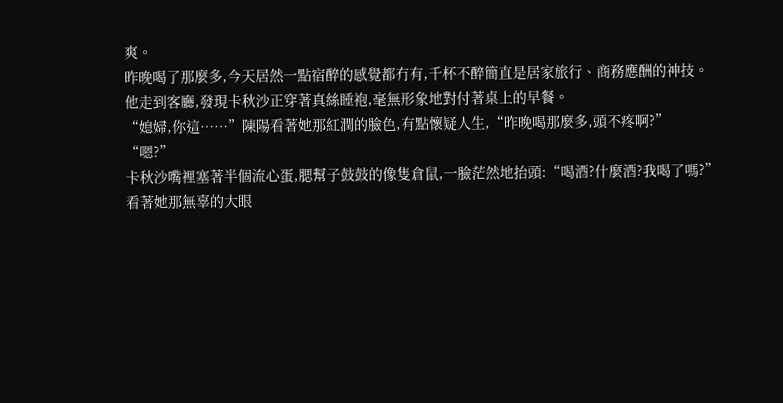爽。
昨晚喝了那麼多,今天居然一點宿醉的感覺都冇有,千杯不醉簡直是居家旅行、商務應酬的神技。
他走到客廳,發現卡秋沙正穿著真絲睡袍,毫無形象地對付著桌上的早餐。
“媳婦,你這……”陳陽看著她那紅潤的臉色,有點懷疑人生,“昨晚喝那麼多,頭不疼啊?”
“嗯?”
卡秋沙嘴裡塞著半個流心蛋,腮幫子鼓鼓的像隻倉鼠,一臉茫然地抬頭:“喝酒?什麼酒?我喝了嗎?”
看著她那無辜的大眼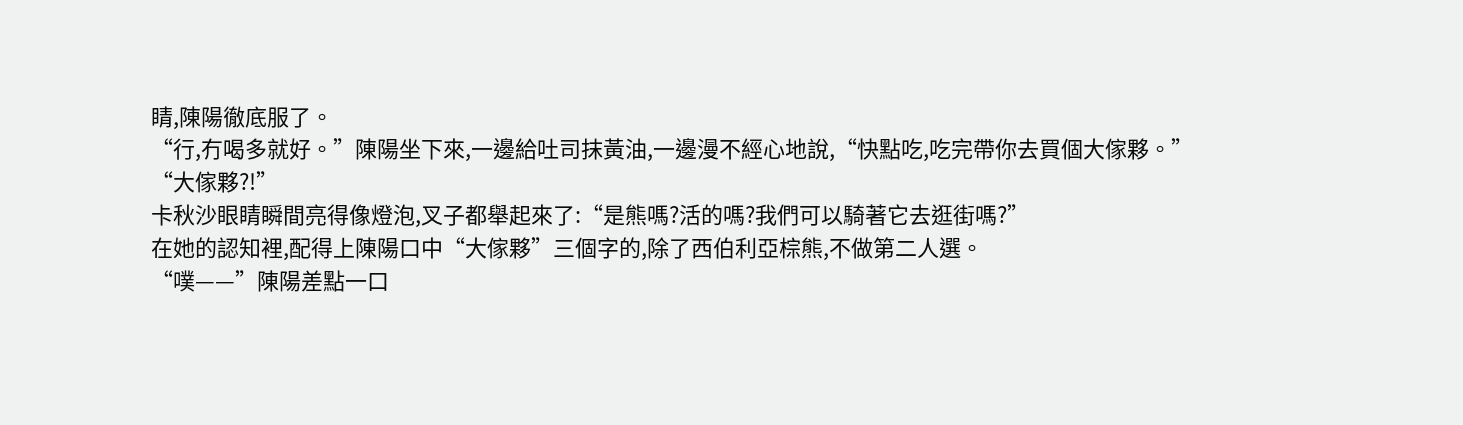睛,陳陽徹底服了。
“行,冇喝多就好。”陳陽坐下來,一邊給吐司抹黃油,一邊漫不經心地說,“快點吃,吃完帶你去買個大傢夥。”
“大傢夥?!”
卡秋沙眼睛瞬間亮得像燈泡,叉子都舉起來了:“是熊嗎?活的嗎?我們可以騎著它去逛街嗎?”
在她的認知裡,配得上陳陽口中“大傢夥”三個字的,除了西伯利亞棕熊,不做第二人選。
“噗——”陳陽差點一口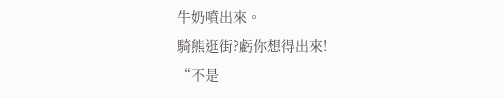牛奶噴出來。
騎熊逛街?虧你想得出來!
“不是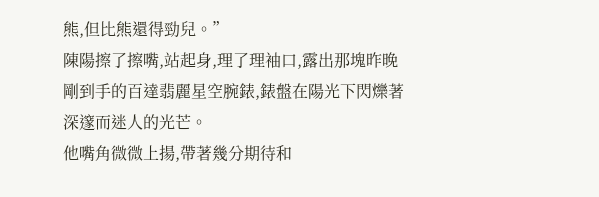熊,但比熊還得勁兒。”
陳陽擦了擦嘴,站起身,理了理袖口,露出那塊昨晚剛到手的百達翡麗星空腕錶,錶盤在陽光下閃爍著深邃而迷人的光芒。
他嘴角微微上揚,帶著幾分期待和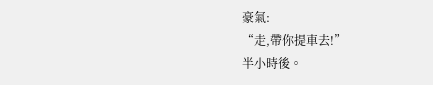豪氣:
“走,帶你提車去!”
半小時後。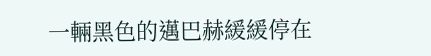一輛黑色的邁巴赫緩緩停在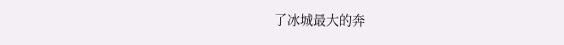了冰城最大的奔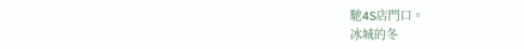馳4S店門口。
冰城的冬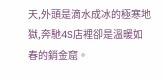天,外頭是滴水成冰的極寒地獄,奔馳4S店裡卻是溫暖如春的銷金窟。